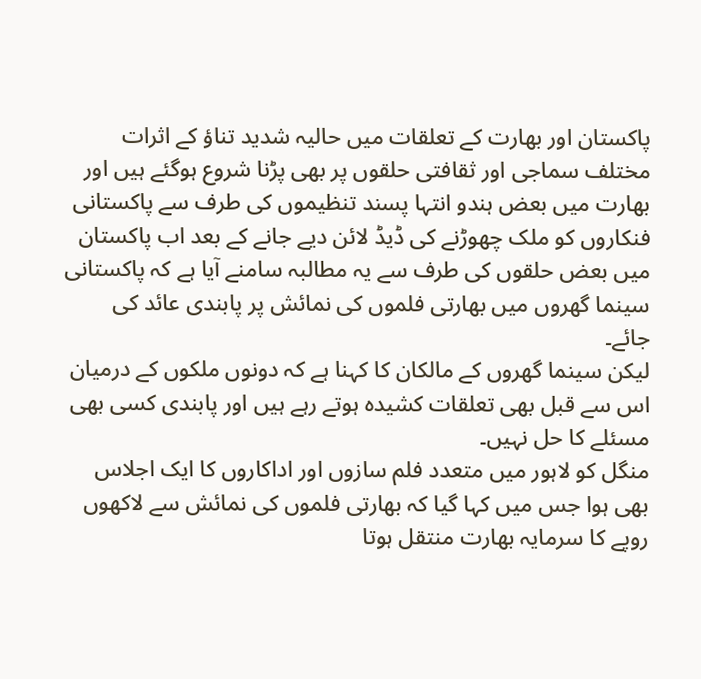پاکستان اور بھارت کے تعلقات میں حالیہ شدید تناؤ کے اثرات مختلف سماجی اور ثقافتی حلقوں پر بھی پڑنا شروع ہوگئے ہیں اور بھارت میں بعض ہندو انتہا پسند تنظیموں کی طرف سے پاکستانی فنکاروں کو ملک چھوڑنے کی ڈیڈ لائن دیے جانے کے بعد اب پاکستان میں بعض حلقوں کی طرف سے یہ مطالبہ سامنے آیا ہے کہ پاکستانی سینما گھروں میں بھارتی فلموں کی نمائش پر پابندی عائد کی جائے۔
لیکن سینما گھروں کے مالکان کا کہنا ہے کہ دونوں ملکوں کے درمیان اس سے قبل بھی تعلقات کشیدہ ہوتے رہے ہیں اور پابندی کسی بھی مسئلے کا حل نہیں۔
منگل کو لاہور میں متعدد فلم سازوں اور اداکاروں کا ایک اجلاس بھی ہوا جس میں کہا گیا کہ بھارتی فلموں کی نمائش سے لاکھوں روپے کا سرمایہ بھارت منتقل ہوتا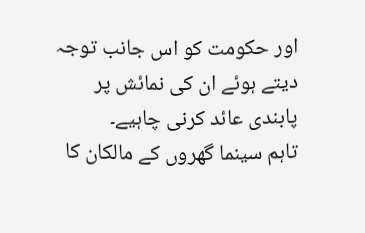اور حکومت کو اس جانب توجہ دیتے ہوئے ان کی نمائش پر پابندی عائد کرنی چاہیے۔
تاہم سینما گھروں کے مالکان کا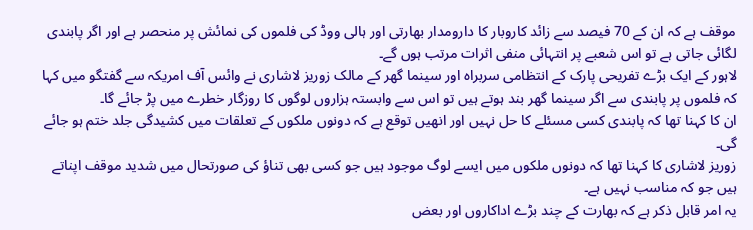موقف ہے کہ ان کے 70 فیصد سے زائد کاروبار کا دارومدار بھارتی اور ہالی ووڈ کی فلموں کی نمائش پر منحصر ہے اور اگر پابندی لگائی جاتی ہے تو اس شعبے پر انتہائی منفی اثرات مرتب ہوں گے۔
لاہور کے ایک بڑے تفریحی پارک کے انتظامی سربراہ اور سینما گھر کے مالک زوریز لاشاری نے وائس آف امریکہ سے گفتگو میں کہا کہ فلموں پر پابندی سے اگر سینما گھر بند ہوتے ہیں تو اس سے وابستہ ہزاروں لوگوں کا روزگار خطرے میں پڑ جائے گا۔
ان کا کہنا تھا کہ پابندی کسی مسئلے کا حل نہیں اور انھیں توقع ہے کہ دونوں ملکوں کے تعلقات میں کشیدگی جلد ختم ہو جائے گی۔
زوریز لاشاری کا کہنا تھا کہ دونوں ملکوں میں ایسے لوگ موجود ہیں جو کسی بھی تناؤ کی صورتحال میں شدید موقف اپناتے ہیں جو کہ مناسب نہیں ہے۔
یہ امر قابل ذکر ہے کہ بھارت کے چند بڑے اداکاروں اور بعض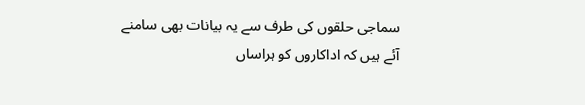سماجی حلقوں کی طرف سے یہ بیانات بھی سامنے آئے ہیں کہ اداکاروں کو ہراساں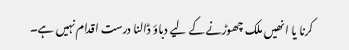کرنا یا انھیں ملک چھوڑنے کے لیے دباؤ ڈالنا درست اقدام نہیں ہے۔